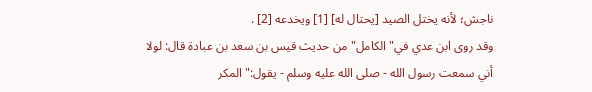ناجش؛ لأنه يختل الصيد [يحتال له] [1] ويخدعه [2] .
وقد روى ابن عدي في"الكامل"من حديث قيس بن سعد بن عبادة قال: لولا أني سمعت رسول الله - صلى الله عليه وسلم - يقول:"المكر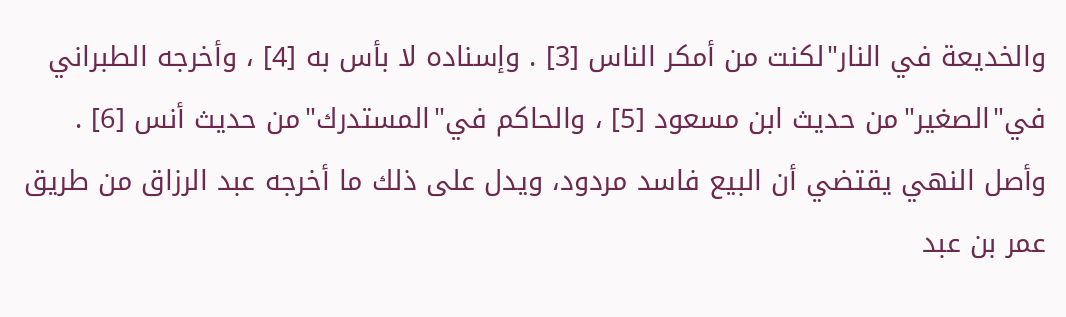والخديعة في النار"لكنت من أمكر الناس [3] . وإسناده لا بأس به [4] ، وأخرجه الطبراني في"الصغير"من حديث ابن مسعود [5] ، والحاكم في"المستدرك"من حديث أنس [6] .
وأصل النهي يقتضي أن البيع فاسد مردود، ويدل على ذلك ما أخرجه عبد الرزاق من طريق عمر بن عبد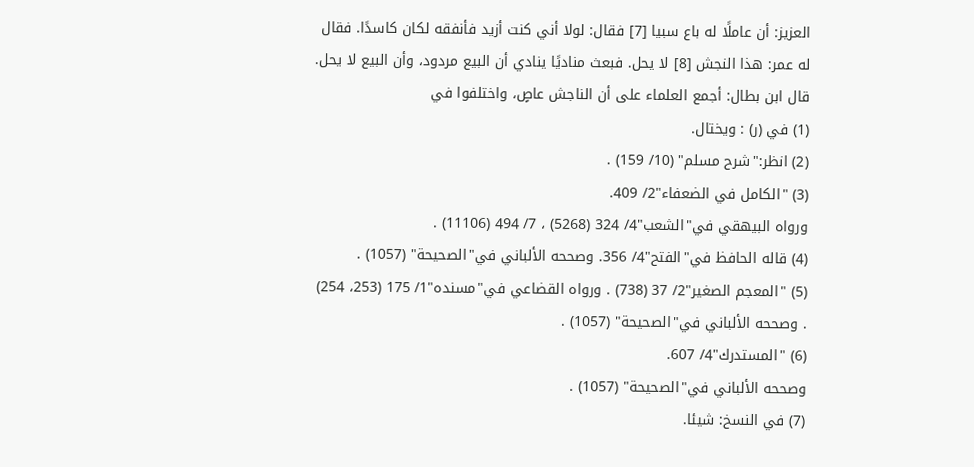العزيز: أن عاملًا له باع سبيا [7] فقال: لولا أني كنت أزيد فأنفقه لكان كاسدًا. فقال له عمر: هذا النجش [8] لا يحل. فبعث مناديًا ينادي أن البيع مردود، وأن البيع لا يحل.
قال ابن بطال: أجمع العلماء على أن الناجش عاصٍ، واختلفوا في
(1) في (ر) : ويختال.
(2) انظر:"شرح مسلم" (10/ 159) .
(3) "الكامل في الضعفاء"2/ 409.
ورواه البيهقي في"الشعب"4/ 324 (5268) ، 7/ 494 (11106) .
(4) قاله الحافظ في"الفتح"4/ 356. وصححه الألباني في"الصحيحة" (1057) .
(5) "المعجم الصغير"2/ 37 (738) . ورواه القضاعي في"مسنده"1/ 175 (253، 254) . وصححه الألباني في"الصحيحة" (1057) .
(6) "المستدرك"4/ 607.
وصححه الألباني في"الصحيحة" (1057) .
(7) في النسخ: شيئا.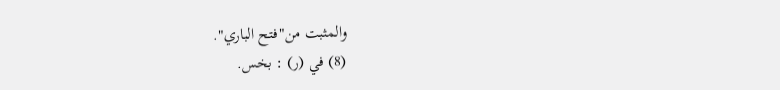والمثبت من"فتح الباري".
(8) في (ر) : بخس.